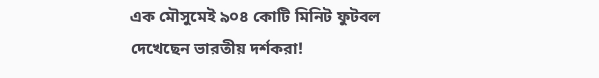এক মৌসুমেই ৯০৪ কোটি মিনিট ফুটবল দেখেছেন ভারতীয় দর্শকরা!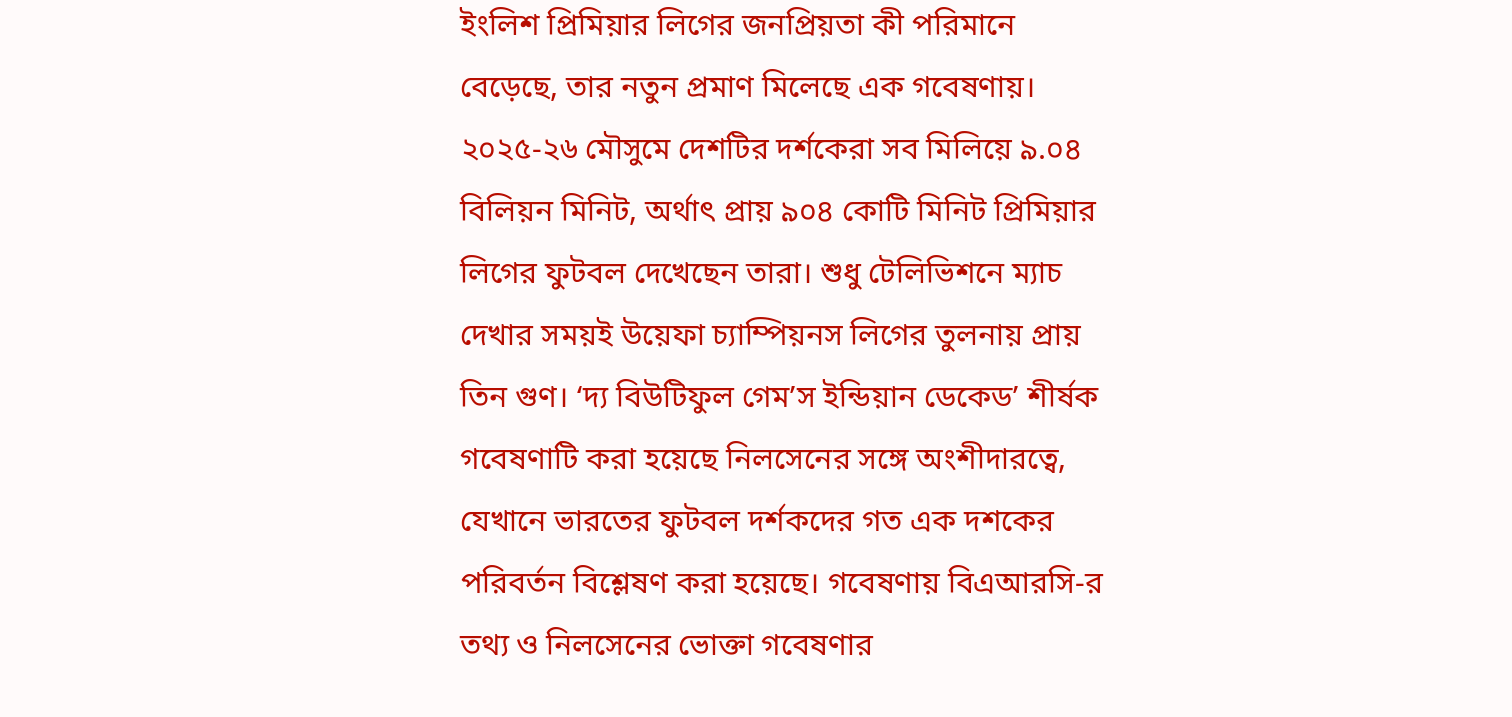ইংলিশ প্রিমিয়ার লিগের জনপ্রিয়তা কী পরিমানে বেড়েছে, তার নতুন প্রমাণ মিলেছে এক গবেষণায়। ২০২৫-২৬ মৌসুমে দেশটির দর্শকেরা সব মিলিয়ে ৯.০৪ বিলিয়ন মিনিট, অর্থাৎ প্রায় ৯০৪ কোটি মিনিট প্রিমিয়ার লিগের ফুটবল দেখেছেন তারা। শুধু টেলিভিশনে ম্যাচ দেখার সময়ই উয়েফা চ্যাম্পিয়নস লিগের তুলনায় প্রায় তিন গুণ। ‘দ্য বিউটিফুল গেম’স ইন্ডিয়ান ডেকেড’ শীর্ষক গবেষণাটি করা হয়েছে নিলসেনের সঙ্গে অংশীদারত্বে, যেখানে ভারতের ফুটবল দর্শকদের গত এক দশকের পরিবর্তন বিশ্লেষণ করা হয়েছে। গবেষণায় বিএআরসি-র তথ্য ও নিলসেনের ভোক্তা গবেষণার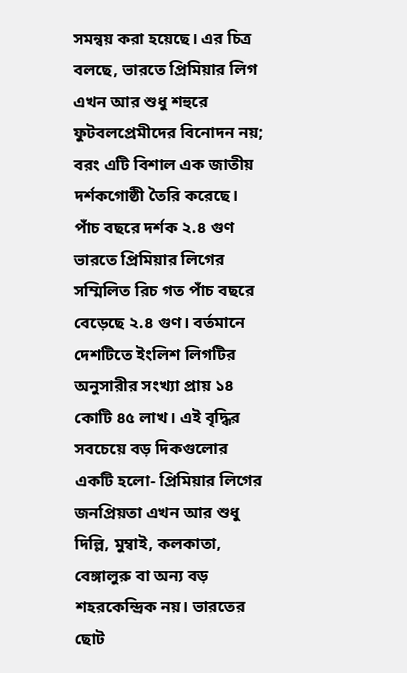সমন্বয় করা হয়েছে। এর চিত্র বলছে, ভারতে প্রিমিয়ার লিগ এখন আর শুধু শহুরে ফুটবলপ্রেমীদের বিনোদন নয়; বরং এটি বিশাল এক জাতীয় দর্শকগোষ্ঠী তৈরি করেছে। পাঁচ বছরে দর্শক ২.৪ গুণ ভারতে প্রিমিয়ার লিগের সম্মিলিত রিচ গত পাঁচ বছরে বেড়েছে ২.৪ গুণ। বর্তমানে দেশটিতে ইংলিশ লিগটির অনুসারীর সংখ্যা প্রায় ১৪ কোটি ৪৫ লাখ। এই বৃদ্ধির সবচেয়ে বড় দিকগুলোর একটি হলো- প্রিমিয়ার লিগের জনপ্রিয়তা এখন আর শুধু দিল্লি, মুম্বাই, কলকাতা, বেঙ্গালুরু বা অন্য বড় শহরকেন্দ্রিক নয়। ভারতের ছোট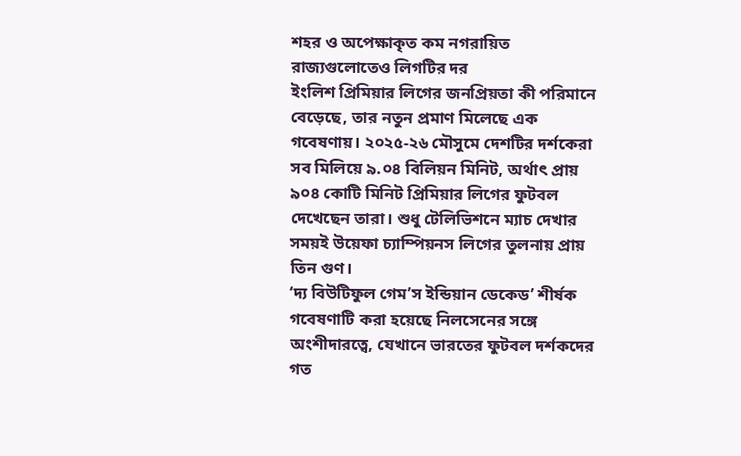শহর ও অপেক্ষাকৃত কম নগরায়িত রাজ্যগুলোতেও লিগটির দর
ইংলিশ প্রিমিয়ার লিগের জনপ্রিয়তা কী পরিমানে বেড়েছে, তার নতুন প্রমাণ মিলেছে এক গবেষণায়। ২০২৫-২৬ মৌসুমে দেশটির দর্শকেরা সব মিলিয়ে ৯.০৪ বিলিয়ন মিনিট, অর্থাৎ প্রায় ৯০৪ কোটি মিনিট প্রিমিয়ার লিগের ফুটবল দেখেছেন তারা। শুধু টেলিভিশনে ম্যাচ দেখার সময়ই উয়েফা চ্যাম্পিয়নস লিগের তুলনায় প্রায় তিন গুণ।
‘দ্য বিউটিফুল গেম’স ইন্ডিয়ান ডেকেড’ শীর্ষক গবেষণাটি করা হয়েছে নিলসেনের সঙ্গে অংশীদারত্বে, যেখানে ভারতের ফুটবল দর্শকদের গত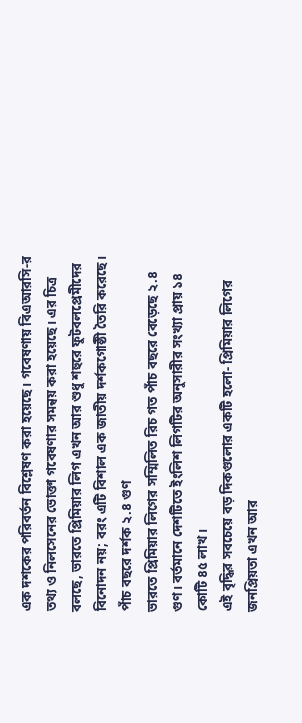এক দশকের পরিবর্তন বিশ্লেষণ করা হয়েছে। গবেষণায় বিএআরসি-র তথ্য ও নিলসেনের ভোক্তা গবেষণার সমন্বয় করা হয়েছে। এর চিত্র বলছে, ভারতে প্রিমিয়ার লিগ এখন আর শুধু শহুরে ফুটবলপ্রেমীদের বিনোদন নয়; বরং এটি বিশাল এক জাতীয় দর্শকগোষ্ঠী তৈরি করেছে।
পাঁচ বছরে দর্শক ২.৪ গুণ
ভারতে প্রিমিয়ার লিগের সম্মিলিত রিচ গত পাঁচ বছরে বেড়েছে ২.৪ গুণ। বর্তমানে দেশটিতে ইংলিশ লিগটির অনুসারীর সংখ্যা প্রায় ১৪ কোটি ৪৫ লাখ।
এই বৃদ্ধির সবচেয়ে বড় দিকগুলোর একটি হলো- প্রিমিয়ার লিগের জনপ্রিয়তা এখন আর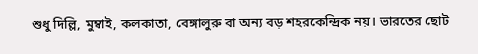শুধু দিল্লি, মুম্বাই, কলকাতা, বেঙ্গালুরু বা অন্য বড় শহরকেন্দ্রিক নয়। ভারতের ছোট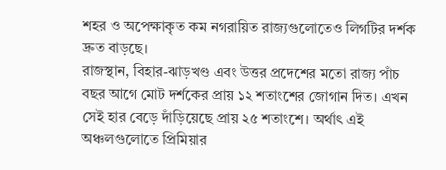শহর ও অপেক্ষাকৃত কম নগরায়িত রাজ্যগুলোতেও লিগটির দর্শক দ্রুত বাড়ছে।
রাজস্থান, বিহার-ঝাড়খণ্ড এবং উত্তর প্রদেশের মতো রাজ্য পাঁচ বছর আগে মোট দর্শকের প্রায় ১২ শতাংশের জোগান দিত। এখন সেই হার বেড়ে দাঁড়িয়েছে প্রায় ২৫ শতাংশে। অর্থাৎ এই অঞ্চলগুলোতে প্রিমিয়ার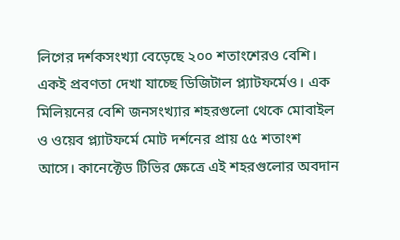লিগের দর্শকসংখ্যা বেড়েছে ২০০ শতাংশেরও বেশি।
একই প্রবণতা দেখা যাচ্ছে ডিজিটাল প্ল্যাটফর্মেও। এক মিলিয়নের বেশি জনসংখ্যার শহরগুলো থেকে মোবাইল ও ওয়েব প্ল্যাটফর্মে মোট দর্শনের প্রায় ৫৫ শতাংশ আসে। কানেক্টেড টিভির ক্ষেত্রে এই শহরগুলোর অবদান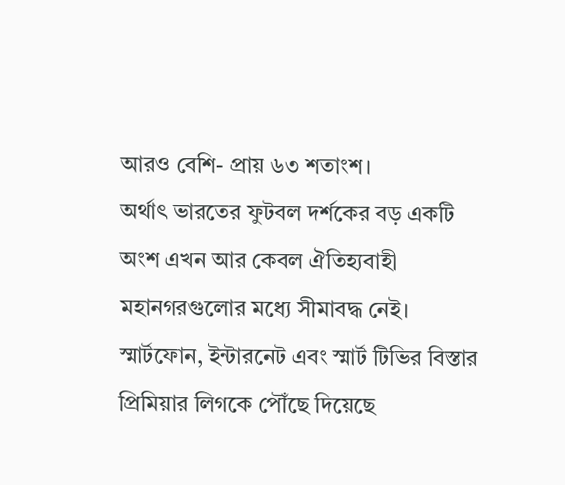আরও বেশি- প্রায় ৬৩ শতাংশ।
অর্থাৎ ভারতের ফুটবল দর্শকের বড় একটি অংশ এখন আর কেবল ঐতিহ্যবাহী মহানগরগুলোর মধ্যে সীমাবদ্ধ নেই। স্মার্টফোন, ইন্টারনেট এবং স্মার্ট টিভির বিস্তার প্রিমিয়ার লিগকে পৌঁছে দিয়েছে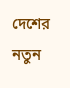দেশের নতুন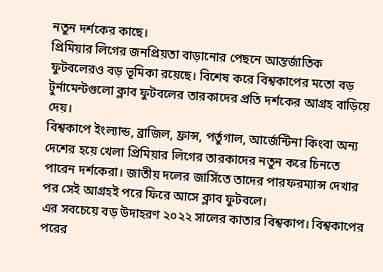নতুন দর্শকের কাছে।
প্রিমিয়ার লিগের জনপ্রিয়তা বাড়ানোর পেছনে আন্তর্জাতিক ফুটবলেরও বড় ভূমিকা রয়েছে। বিশেষ করে বিশ্বকাপের মতো বড় টুর্নামেন্টগুলো ক্লাব ফুটবলের তারকাদের প্রতি দর্শকের আগ্রহ বাড়িয়ে দেয়।
বিশ্বকাপে ইংল্যান্ড, ব্রাজিল, ফ্রান্স, পর্তুগাল, আর্জেন্টিনা কিংবা অন্য দেশের হয়ে খেলা প্রিমিয়ার লিগের তারকাদের নতুন করে চিনতে পারেন দর্শকেরা। জাতীয় দলের জার্সিতে তাদের পারফরম্যান্স দেখার পর সেই আগ্রহই পরে ফিরে আসে ক্লাব ফুটবলে।
এর সবচেয়ে বড় উদাহরণ ২০২২ সালের কাতার বিশ্বকাপ। বিশ্বকাপের পরের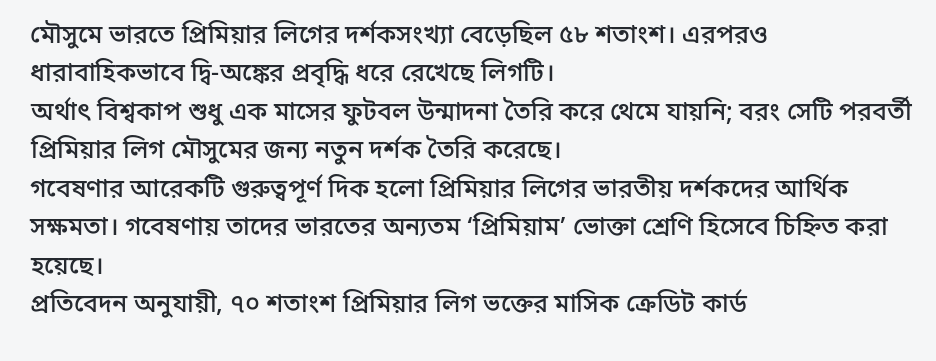মৌসুমে ভারতে প্রিমিয়ার লিগের দর্শকসংখ্যা বেড়েছিল ৫৮ শতাংশ। এরপরও ধারাবাহিকভাবে দ্বি-অঙ্কের প্রবৃদ্ধি ধরে রেখেছে লিগটি।
অর্থাৎ বিশ্বকাপ শুধু এক মাসের ফুটবল উন্মাদনা তৈরি করে থেমে যায়নি; বরং সেটি পরবর্তী প্রিমিয়ার লিগ মৌসুমের জন্য নতুন দর্শক তৈরি করেছে।
গবেষণার আরেকটি গুরুত্বপূর্ণ দিক হলো প্রিমিয়ার লিগের ভারতীয় দর্শকদের আর্থিক সক্ষমতা। গবেষণায় তাদের ভারতের অন্যতম ‘প্রিমিয়াম’ ভোক্তা শ্রেণি হিসেবে চিহ্নিত করা হয়েছে।
প্রতিবেদন অনুযায়ী, ৭০ শতাংশ প্রিমিয়ার লিগ ভক্তের মাসিক ক্রেডিট কার্ড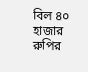বিল ৪০ হাজার রুপির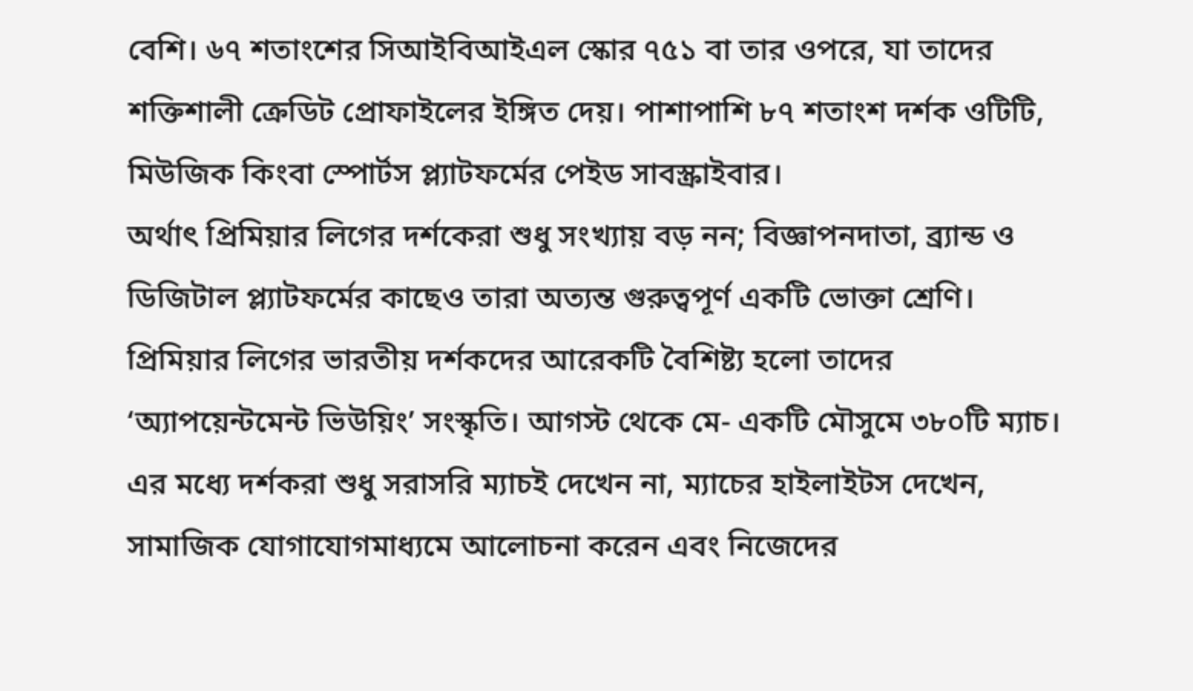বেশি। ৬৭ শতাংশের সিআইবিআইএল স্কোর ৭৫১ বা তার ওপরে, যা তাদের শক্তিশালী ক্রেডিট প্রোফাইলের ইঙ্গিত দেয়। পাশাপাশি ৮৭ শতাংশ দর্শক ওটিটি, মিউজিক কিংবা স্পোর্টস প্ল্যাটফর্মের পেইড সাবস্ক্রাইবার।
অর্থাৎ প্রিমিয়ার লিগের দর্শকেরা শুধু সংখ্যায় বড় নন; বিজ্ঞাপনদাতা, ব্র্যান্ড ও ডিজিটাল প্ল্যাটফর্মের কাছেও তারা অত্যন্ত গুরুত্বপূর্ণ একটি ভোক্তা শ্রেণি।
প্রিমিয়ার লিগের ভারতীয় দর্শকদের আরেকটি বৈশিষ্ট্য হলো তাদের ‘অ্যাপয়েন্টমেন্ট ভিউয়িং’ সংস্কৃতি। আগস্ট থেকে মে- একটি মৌসুমে ৩৮০টি ম্যাচ। এর মধ্যে দর্শকরা শুধু সরাসরি ম্যাচই দেখেন না, ম্যাচের হাইলাইটস দেখেন, সামাজিক যোগাযোগমাধ্যমে আলোচনা করেন এবং নিজেদের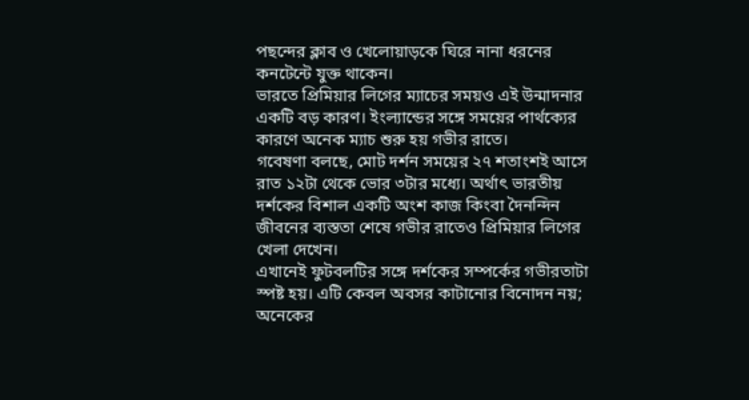পছন্দের ক্লাব ও খেলোয়াড়কে ঘিরে নানা ধরনের কনটেন্টে যুক্ত থাকেন।
ভারতে প্রিমিয়ার লিগের ম্যাচের সময়ও এই উন্মাদনার একটি বড় কারণ। ইংল্যান্ডের সঙ্গে সময়ের পার্থক্যের কারণে অনেক ম্যাচ শুরু হয় গভীর রাতে।
গবেষণা বলছে, মোট দর্শন সময়ের ২৭ শতাংশই আসে রাত ১২টা থেকে ভোর ৩টার মধ্যে। অর্থাৎ ভারতীয় দর্শকের বিশাল একটি অংশ কাজ কিংবা দৈনন্দিন জীবনের ব্যস্ততা শেষে গভীর রাতেও প্রিমিয়ার লিগের খেলা দেখেন।
এখানেই ফুটবলটির সঙ্গে দর্শকের সম্পর্কের গভীরতাটা স্পষ্ট হয়। এটি কেবল অবসর কাটানোর বিনোদন নয়; অনেকের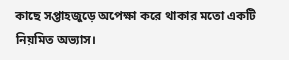কাছে সপ্তাহজুড়ে অপেক্ষা করে থাকার মতো একটি নিয়মিত অভ্যাস।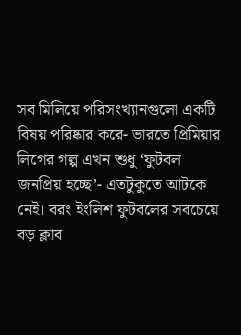সব মিলিয়ে পরিসংখ্যানগুলো একটি বিষয় পরিষ্কার করে- ভারতে প্রিমিয়ার লিগের গল্প এখন শুধু ‘ফুটবল জনপ্রিয় হচ্ছে’- এতটুকুতে আটকে নেই। বরং ইংলিশ ফুটবলের সবচেয়ে বড় ক্লাব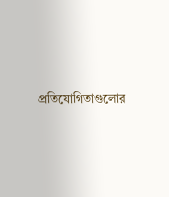প্রতিযোগিতাগুলোর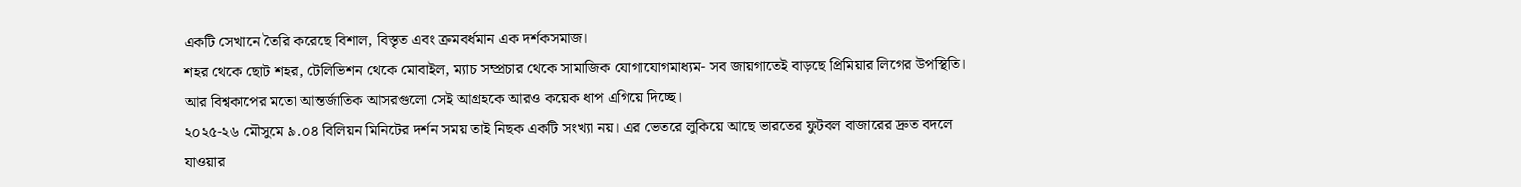একটি সেখানে তৈরি করেছে বিশাল, বিস্তৃত এবং ক্রমবর্ধমান এক দর্শকসমাজ।
শহর থেকে ছোট শহর, টেলিভিশন থেকে মোবাইল, ম্যাচ সম্প্রচার থেকে সামাজিক যোগাযোগমাধ্যম- সব জায়গাতেই বাড়ছে প্রিমিয়ার লিগের উপস্থিতি। আর বিশ্বকাপের মতো আন্তর্জাতিক আসরগুলো সেই আগ্রহকে আরও কয়েক ধাপ এগিয়ে দিচ্ছে।
২০২৫-২৬ মৌসুমে ৯.০৪ বিলিয়ন মিনিটের দর্শন সময় তাই নিছক একটি সংখ্যা নয়। এর ভেতরে লুকিয়ে আছে ভারতের ফুটবল বাজারের দ্রুত বদলে যাওয়ার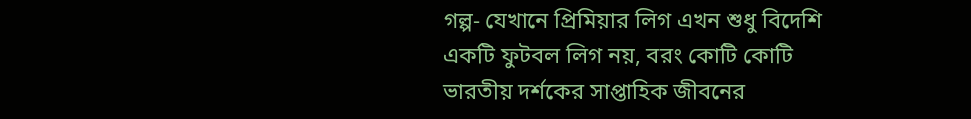গল্প- যেখানে প্রিমিয়ার লিগ এখন শুধু বিদেশি একটি ফুটবল লিগ নয়, বরং কোটি কোটি ভারতীয় দর্শকের সাপ্তাহিক জীবনের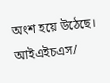অংশ হয়ে উঠেছে।
আইএইচএস/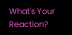What's Your Reaction?